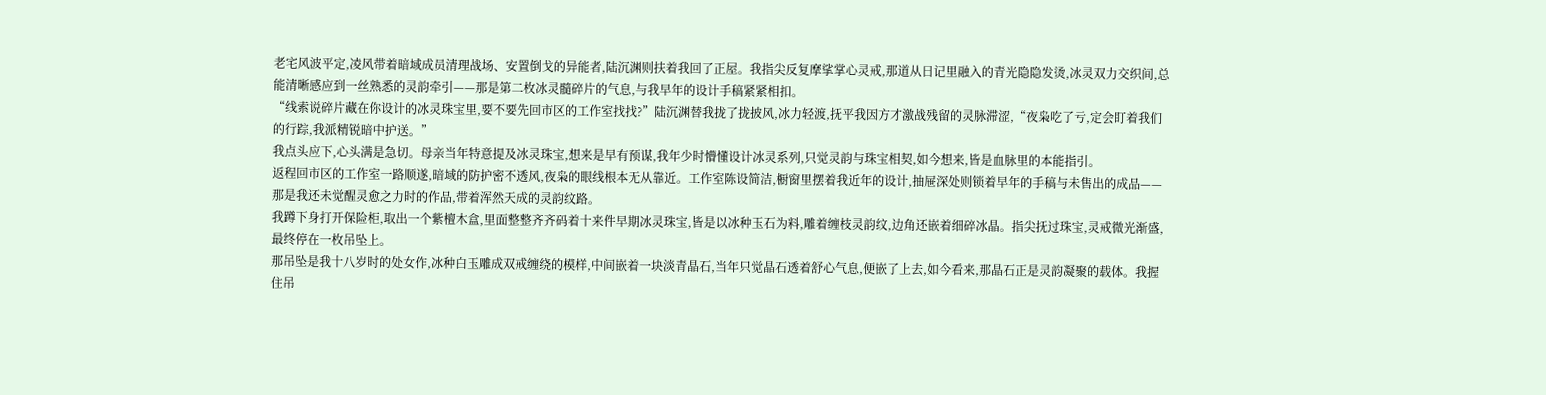老宅风波平定,凌风带着暗域成员清理战场、安置倒戈的异能者,陆沉渊则扶着我回了正屋。我指尖反复摩挲掌心灵戒,那道从日记里融入的青光隐隐发烫,冰灵双力交织间,总能清晰感应到一丝熟悉的灵韵牵引——那是第二枚冰灵髓碎片的气息,与我早年的设计手稿紧紧相扣。
“线索说碎片藏在你设计的冰灵珠宝里,要不要先回市区的工作室找找?”陆沉渊替我拢了拢披风,冰力轻渡,抚平我因方才激战残留的灵脉滞涩,“夜枭吃了亏,定会盯着我们的行踪,我派精锐暗中护送。”
我点头应下,心头满是急切。母亲当年特意提及冰灵珠宝,想来是早有预谋,我年少时懵懂设计冰灵系列,只觉灵韵与珠宝相契,如今想来,皆是血脉里的本能指引。
返程回市区的工作室一路顺遂,暗域的防护密不透风,夜枭的眼线根本无从靠近。工作室陈设简洁,橱窗里摆着我近年的设计,抽屉深处则锁着早年的手稿与未售出的成品——那是我还未觉醒灵愈之力时的作品,带着浑然天成的灵韵纹路。
我蹲下身打开保险柜,取出一个紫檀木盒,里面整整齐齐码着十来件早期冰灵珠宝,皆是以冰种玉石为料,雕着缠枝灵韵纹,边角还嵌着细碎冰晶。指尖抚过珠宝,灵戒微光渐盛,最终停在一枚吊坠上。
那吊坠是我十八岁时的处女作,冰种白玉雕成双戒缠绕的模样,中间嵌着一块淡青晶石,当年只觉晶石透着舒心气息,便嵌了上去,如今看来,那晶石正是灵韵凝聚的载体。我握住吊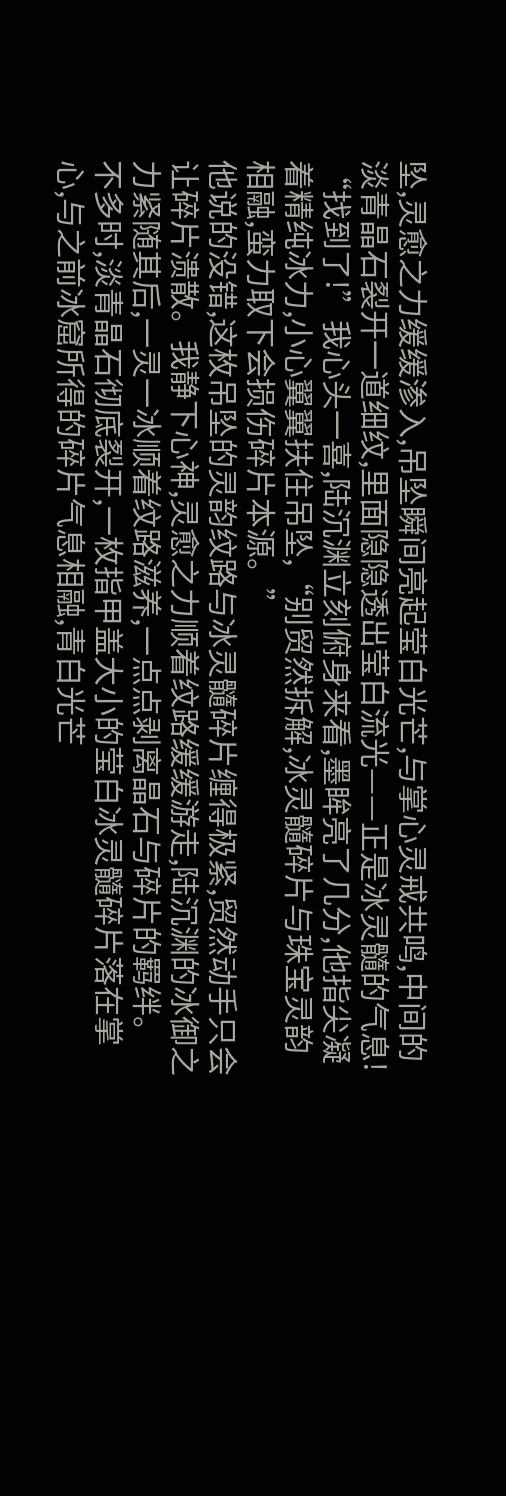坠,灵愈之力缓缓渗入,吊坠瞬间亮起莹白光芒,与掌心灵戒共鸣,中间的淡青晶石裂开一道细纹,里面隐隐透出莹白流光——正是冰灵髓的气息!
“找到了!”我心头一喜,陆沉渊立刻俯身来看,墨眸亮了几分,他指尖凝着精纯冰力,小心翼翼扶住吊坠,“别贸然拆解,冰灵髓碎片与珠宝灵韵相融,蛮力取下会损伤碎片本源。”
他说的没错,这枚吊坠的灵韵纹路与冰灵髓碎片缠得极紧,贸然动手只会让碎片溃散。我静下心神,灵愈之力顺着纹路缓缓游走,陆沉渊的冰御之力紧随其后,一灵一冰顺着纹路滋养,一点点剥离晶石与碎片的羁绊。
不多时,淡青晶石彻底裂开,一枚指甲盖大小的莹白冰灵髓碎片落在掌心,与之前冰窟所得的碎片气息相融,青白光芒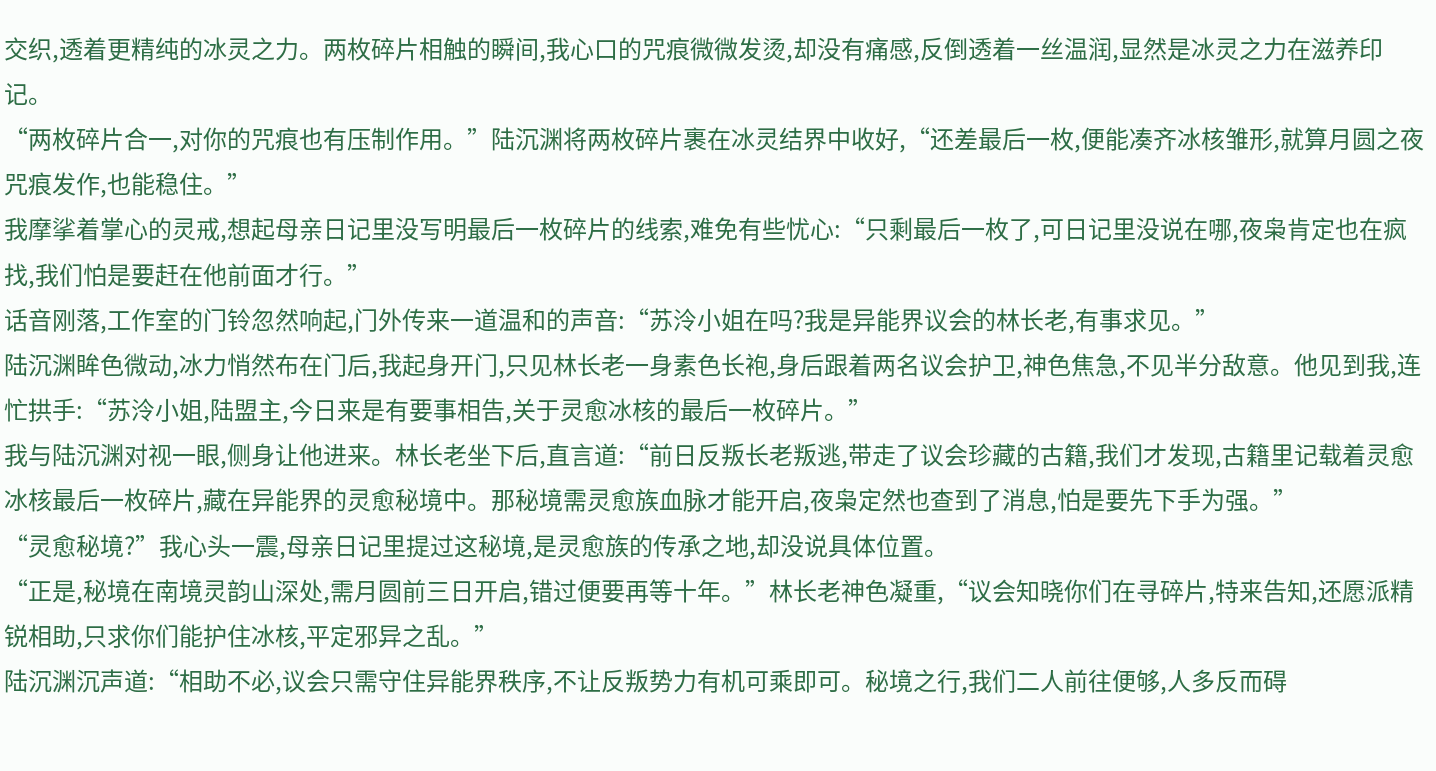交织,透着更精纯的冰灵之力。两枚碎片相触的瞬间,我心口的咒痕微微发烫,却没有痛感,反倒透着一丝温润,显然是冰灵之力在滋养印记。
“两枚碎片合一,对你的咒痕也有压制作用。”陆沉渊将两枚碎片裹在冰灵结界中收好,“还差最后一枚,便能凑齐冰核雏形,就算月圆之夜咒痕发作,也能稳住。”
我摩挲着掌心的灵戒,想起母亲日记里没写明最后一枚碎片的线索,难免有些忧心:“只剩最后一枚了,可日记里没说在哪,夜枭肯定也在疯找,我们怕是要赶在他前面才行。”
话音刚落,工作室的门铃忽然响起,门外传来一道温和的声音:“苏泠小姐在吗?我是异能界议会的林长老,有事求见。”
陆沉渊眸色微动,冰力悄然布在门后,我起身开门,只见林长老一身素色长袍,身后跟着两名议会护卫,神色焦急,不见半分敌意。他见到我,连忙拱手:“苏泠小姐,陆盟主,今日来是有要事相告,关于灵愈冰核的最后一枚碎片。”
我与陆沉渊对视一眼,侧身让他进来。林长老坐下后,直言道:“前日反叛长老叛逃,带走了议会珍藏的古籍,我们才发现,古籍里记载着灵愈冰核最后一枚碎片,藏在异能界的灵愈秘境中。那秘境需灵愈族血脉才能开启,夜枭定然也查到了消息,怕是要先下手为强。”
“灵愈秘境?”我心头一震,母亲日记里提过这秘境,是灵愈族的传承之地,却没说具体位置。
“正是,秘境在南境灵韵山深处,需月圆前三日开启,错过便要再等十年。”林长老神色凝重,“议会知晓你们在寻碎片,特来告知,还愿派精锐相助,只求你们能护住冰核,平定邪异之乱。”
陆沉渊沉声道:“相助不必,议会只需守住异能界秩序,不让反叛势力有机可乘即可。秘境之行,我们二人前往便够,人多反而碍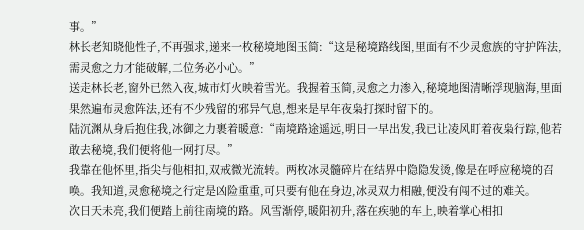事。”
林长老知晓他性子,不再强求,递来一枚秘境地图玉简:“这是秘境路线图,里面有不少灵愈族的守护阵法,需灵愈之力才能破解,二位务必小心。”
送走林长老,窗外已然入夜,城市灯火映着雪光。我握着玉简,灵愈之力渗入,秘境地图清晰浮现脑海,里面果然遍布灵愈阵法,还有不少残留的邪异气息,想来是早年夜枭打探时留下的。
陆沉渊从身后抱住我,冰御之力裹着暖意:“南境路途遥远,明日一早出发,我已让凌风盯着夜枭行踪,他若敢去秘境,我们便将他一网打尽。”
我靠在他怀里,指尖与他相扣,双戒微光流转。两枚冰灵髓碎片在结界中隐隐发烫,像是在呼应秘境的召唤。我知道,灵愈秘境之行定是凶险重重,可只要有他在身边,冰灵双力相融,便没有闯不过的难关。
次日天未亮,我们便踏上前往南境的路。风雪渐停,暖阳初升,落在疾驰的车上,映着掌心相扣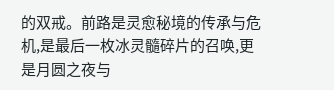的双戒。前路是灵愈秘境的传承与危机,是最后一枚冰灵髓碎片的召唤,更是月圆之夜与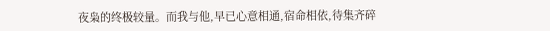夜枭的终极较量。而我与他,早已心意相通,宿命相依,待集齐碎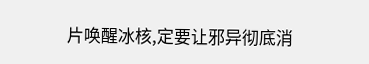片唤醒冰核,定要让邪异彻底消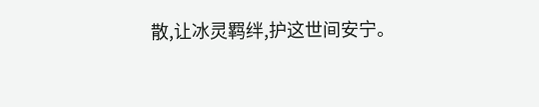散,让冰灵羁绊,护这世间安宁。